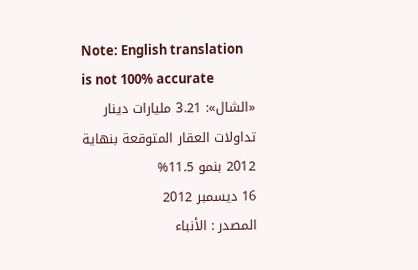Note: English translation is not 100% accurate
«الشال»: 3.21 مليارات دينار تداولات العقار المتوقعة بنهاية 2012 بنمو 11.5%
16 ديسمبر 2012
المصدر : الأنباء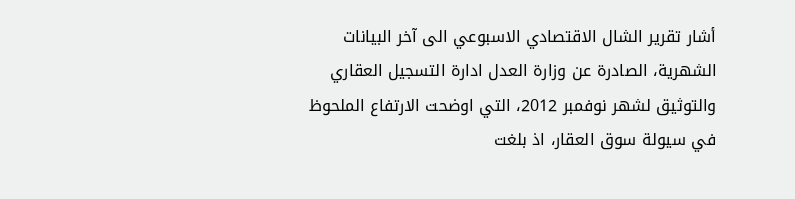أشار تقرير الشال الاقتصادي الاسبوعي الى آخر البيانات الشهرية، الصادرة عن وزارة العدل ادارة التسجيل العقاري والتوثيق لشهر نوفمبر 2012، التي اوضحت الارتفاع الملحوظ في سيولة سوق العقار، اذ بلغت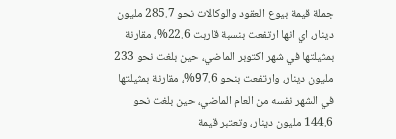جملة قيمة بيوع العقود والوكالات نحو 285.7 مليون دينار، اي انها ارتفعت بنسبة قاربت 22.6%، مقارنة بمثيلتها في شهر اكتوبر الماضي، حين بلغت نحو 233 مليون دينار، وارتفعت بنحو 97.6%، مقارنة بمثيلتها في الشهر نفسه من العام الماضي، حين بلغت نحو 144.6 مليون دينار، وتعتبر قيمة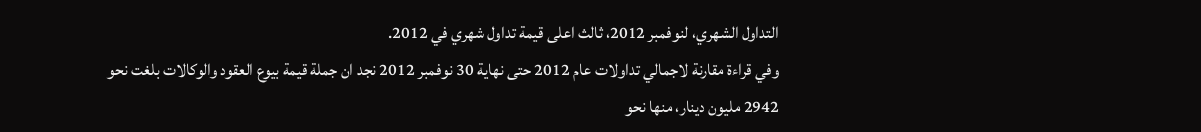التداول الشهري، لنوفمبر 2012، ثالث اعلى قيمة تداول شهري في 2012.
وفي قراءة مقارنة لاجمالي تداولات عام 2012 حتى نهاية 30 نوفمبر 2012 نجد ان جملة قيمة بيوع العقود والوكالات بلغت نحو 2942 مليون دينار، منها نحو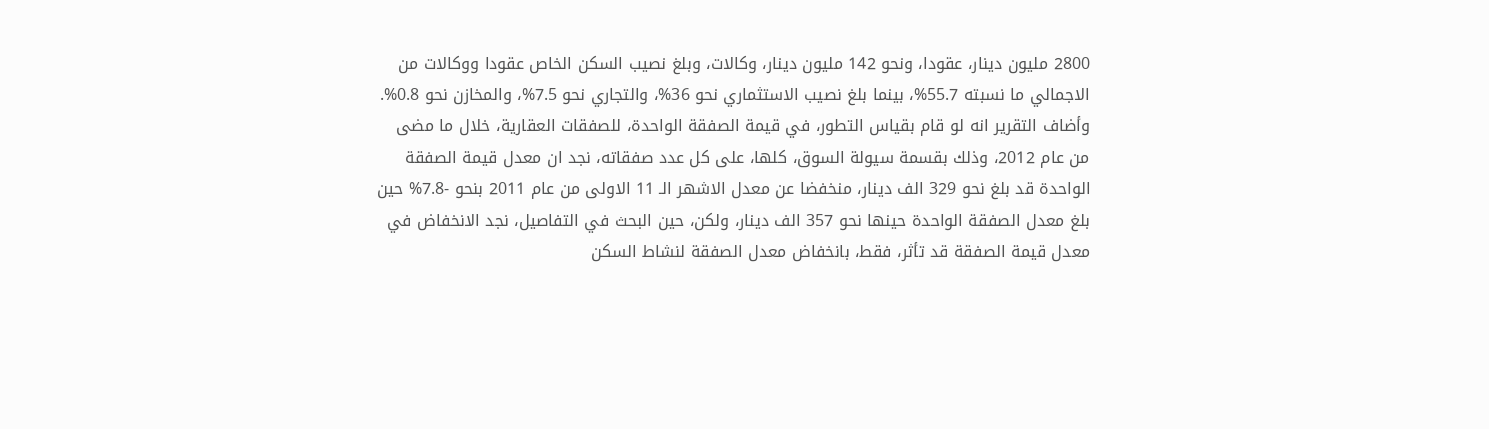2800 مليون دينار، عقودا، ونحو 142 مليون دينار، وكالات، وبلغ نصيب السكن الخاص عقودا ووكالات من الاجمالي ما نسبته 55.7%، بينما بلغ نصيب الاستثماري نحو 36%، والتجاري نحو 7.5%، والمخازن نحو 0.8%.
وأضاف التقرير انه لو قام بقياس التطور، في قيمة الصفقة الواحدة، للصفقات العقارية، خلال ما مضى من عام 2012، وذلك بقسمة سيولة السوق، كلها، على كل عدد صفقاته، نجد ان معدل قيمة الصفقة الواحدة قد بلغ نحو 329 الف دينار، منخفضا عن معدل الاشهر الـ 11 الاولى من عام 2011 بنحو -7.8% حين بلغ معدل الصفقة الواحدة حينها نحو 357 الف دينار، ولكن، حين البحث في التفاصيل، نجد الانخفاض في معدل قيمة الصفقة قد تأثر، فقط، بانخفاض معدل الصفقة لنشاط السكن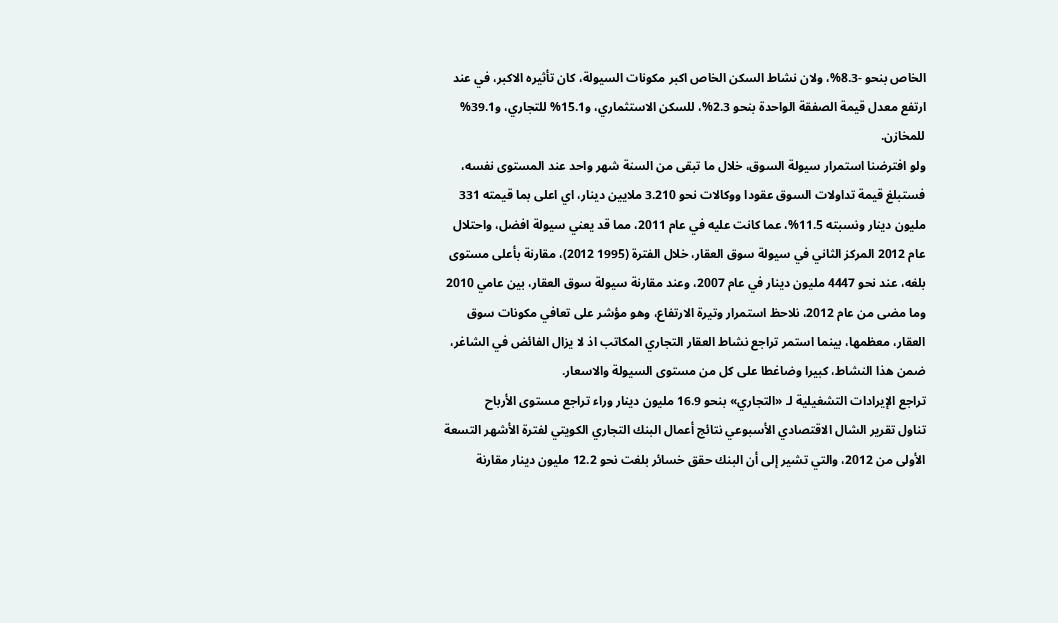الخاص بنحو -8.3%، ولان نشاط السكن الخاص اكبر مكونات السيولة، كان تأثيره الاكبر، في عند ارتفع معدل قيمة الصفقة الواحدة بنحو 2.3%، للسكن الاستثماري، و15.1% للتجاري، و39.1% للمخازن.
ولو افترضنا استمرار سيولة السوق، خلال ما تبقى من السنة شهر واحد عند المستوى نفسه، فستبلغ قيمة تداولات السوق عقودا ووكالات نحو 3.210 ملايين دينار، اي اعلى بما قيمته 331 مليون دينار ونسبته 11.5%، عما كانت عليه في عام 2011، مما قد يعني سيولة افضل، واحتلال عام 2012 المركز الثاني في سيولة سوق العقار، خلال الفترة (1995 2012)، مقارنة بأعلى مستوى بلغه، عند نحو 4447 مليون دينار في عام 2007، وعند مقارنة سيولة سوق العقار، بين عامي 2010 وما مضى من عام 2012، نلاحظ استمرار وتيرة الارتفاع، وهو مؤشر على تعافي مكونات سوق العقار، معظمها، بينما استمر تراجع نشاط العقار التجاري المكاتب اذ لا يزال الفائض في الشاغر، ضمن هذا النشاط، كبيرا وضاغطا على كل من مستوى السيولة والاسعار.
تراجع الإيرادات التشغيلية لـ «التجاري» بنحو 16.9 مليون دينار وراء تراجع مستوى الأرباح
تناول تقرير الشال الاقتصادي الأسبوعي نتائج أعمال البنك التجاري الكويتي لفترة الأشهر التسعة الأولى من 2012، والتي تشير إلى أن البنك حقق خسائر بلغت نحو 12.2 مليون دينار مقارنة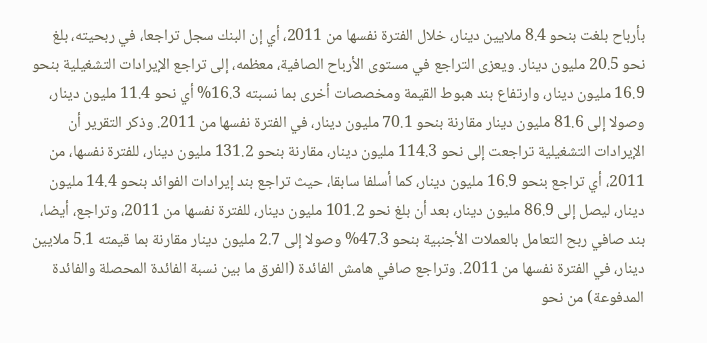بأرباح بلغت بنحو 8.4 ملايين دينار، خلال الفترة نفسها من 2011، أي إن البنك سجل تراجعا، في ربحيته، بلغ نحو 20.5 مليون دينار. ويعزى التراجع في مستوى الأرباح الصافية، معظمه، إلى تراجع الإيرادات التشغيلية بنحو 16.9 مليون دينار، وارتفاع بند هبوط القيمة ومخصصات أخرى بما نسبته 16.3% أي نحو 11.4 مليون دينار، وصولا إلى 81.6 مليون دينار مقارنة بنحو 70.1 مليون دينار، في الفترة نفسها من 2011. وذكر التقرير أن الإيرادات التشغيلية تراجعت إلى نحو 114.3 مليون دينار، مقارنة بنحو 131.2 مليون دينار، للفترة نفسها، من 2011، أي تراجع بنحو 16.9 مليون دينار، كما أسلفا سابقا، حيث تراجع بند إيرادات الفوائد بنحو 14.4 مليون دينار، ليصل إلى 86.9 مليون دينار، بعد أن بلغ نحو 101.2 مليون دينار، للفترة نفسها من 2011، وتراجع، أيضا، بند صافي ربح التعامل بالعملات الأجنبية بنحو 47.3% وصولا إلى 2.7 مليون دينار مقارنة بما قيمته 5.1 ملايين دينار، في الفترة نفسها من 2011. وتراجع صافي هامش الفائدة (الفرق ما بين نسبة الفائدة المحصلة والفائدة المدفوعة) من نحو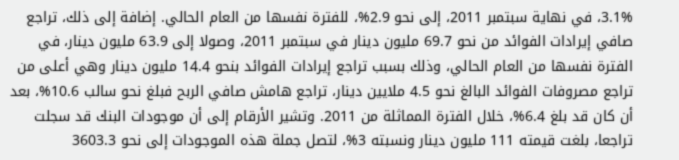3.1%، في نهاية سبتمبر 2011، إلى نحو 2.9%، للفترة نفسها من العام الحالي. إضافة إلى ذلك، تراجع صافي إيرادات الفوائد من نحو 69.7 مليون دينار في سبتمبر 2011، وصولا إلى 63.9 مليون دينار، في الفترة نفسها من العام الحالي، وذلك بسبب تراجع إيرادات الفوائد بنحو 14.4 مليون دينار وهي أعلى من تراجع مصروفات الفوائد البالغ نحو 4.5 ملايين دينار، تراجع هامش صافي الربح فبلغ نحو سالب 10.6%، بعد أن كان قد بلغ 6.4%، خلال الفترة المماثلة من 2011. وتشير الأرقام إلى أن موجودات البنك قد سجلت تراجعا، بلغت قيمته 111 مليون دينار ونسبته 3%، لتصل جملة هذه الموجودات إلى نحو 3603.3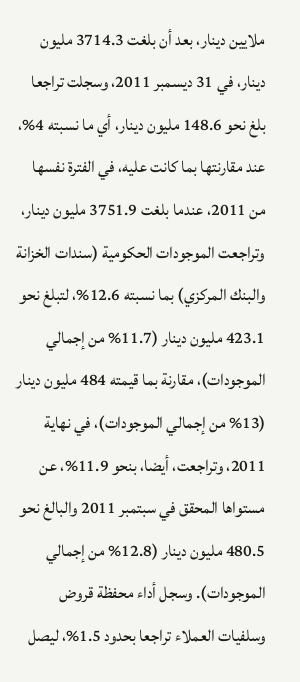ملايين دينار، بعد أن بلغت 3714.3 مليون دينار، في 31 ديسمبر 2011، وسجلت تراجعا بلغ نحو 148.6 مليون دينار، أي ما نسبته 4%، عند مقارنتها بما كانت عليه، في الفترة نفسها من 2011، عندما بلغت 3751.9 مليون دينار، وتراجعت الموجودات الحكومية (سندات الخزانة والبنك المركزي) بما نسبته 12.6%، لتبلغ نحو 423.1 مليون دينار (11.7% من إجمالي الموجودات)، مقارنة بما قيمته 484 مليون دينار (13% من إجمالي الموجودات)، في نهاية 2011، وتراجعت، أيضا، بنحو 11.9%، عن مستواها المحقق في سبتمبر 2011 والبالغ نحو 480.5 مليون دينار (12.8% من إجمالي الموجودات). وسجل أداء محفظة قروض وسلفيات العملاء تراجعا بحدود 1.5%، ليصل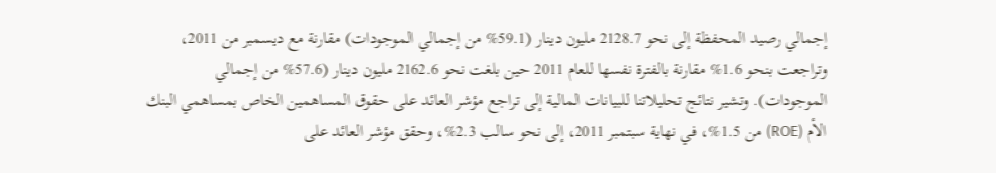إجمالي رصيد المحفظة إلى نحو 2128.7 مليون دينار (59.1% من إجمالي الموجودات) مقارنة مع ديسمبر من 2011، وتراجعت بنحو 1.6% مقارنة بالفترة نفسها للعام 2011 حين بلغت نحو 2162.6 مليون دينار (57.6% من إجمالي الموجودات). وتشير نتائج تحليلاتنا للبيانات المالية إلى تراجع مؤشر العائد على حقوق المساهمين الخاص بمساهمي البنك الأم (ROE) من 1.5%، في نهاية سبتمبر 2011، إلى نحو سالب 2.3%، وحقق مؤشر العائد على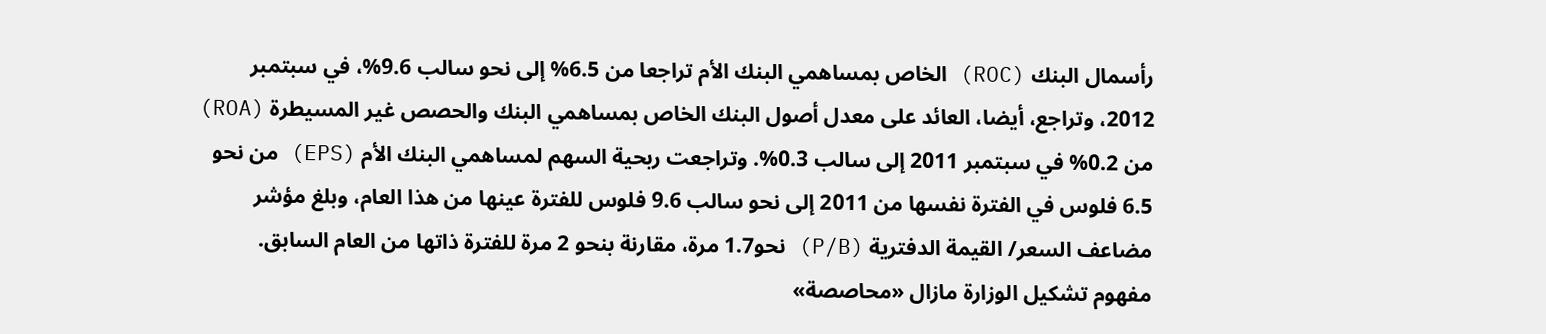رأسمال البنك (ROC) الخاص بمساهمي البنك الأم تراجعا من 6.5% إلى نحو سالب 9.6%، في سبتمبر 2012، وتراجع، أيضا، العائد على معدل أصول البنك الخاص بمساهمي البنك والحصص غير المسيطرة (ROA) من 0.2% في سبتمبر 2011 إلى سالب 0.3%. وتراجعت ربحية السهم لمساهمي البنك الأم (EPS) من نحو 6.5 فلوس في الفترة نفسها من 2011 إلى نحو سالب 9.6 فلوس للفترة عينها من هذا العام، وبلغ مؤشر مضاعف السعر/ القيمة الدفترية (P/B) نحو1.7 مرة، مقارنة بنحو 2 مرة للفترة ذاتها من العام السابق.
مفهوم تشكيل الوزارة مازال «محاصصة»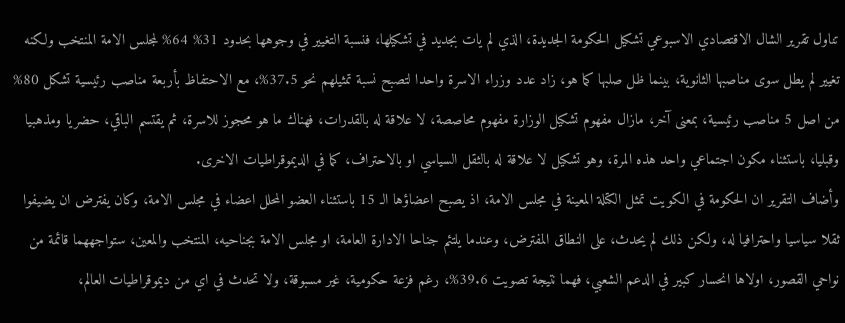تناول تقرير الشال الاقتصادي الاسبوعي تشكيل الحكومة الجديدة، الذي لم يات بجديد في تشكيلها، فنسبة التغيير في وجوهها بحدود 31% 64% لمجلس الامة المنتخب ولكنه تغيير لم يطل سوى مناصبها الثانوية، بينما ظل صلبها كما هو، زاد عدد وزراء الاسرة واحدا لتصبح نسبة تمثيلهم نحو 37.5%، مع الاحتفاظ بأربعة مناصب رئيسية تشكل 80% من اصل 5 مناصب رئيسية، بمعنى آخر، مازال مفهوم تشكيل الوزارة مفهوم محاصصة، لا علاقة له بالقدرات، فهناك ما هو محجوز للاسرة، ثم يقتسم الباقي، حضريا ومذهبيا وقبليا، باستثناء مكون اجتماعي واحد هذه المرة، وهو تشكيل لا علاقة له بالثقل السياسي او بالاحتراف، كما في الديموقراطيات الاخرى.
وأضاف التقرير ان الحكومة في الكويت تمثل الكتلة المعينة في مجلس الامة، اذ يصبح اعضاؤها الـ 15 باستثناء العضو المحلل اعضاء في مجلس الامة، وكان يفترض ان يضيفوا ثقلا سياسيا واحترافيا له، ولكن ذلك لم يحدث، على النطاق المفترض، وعندما يلتئم جناحا الادارة العامة، او مجلس الامة بجناحيه، المنتخب والمعين، ستواجههما قائمة من نواحي القصور، اولاها انحسار كبير في الدعم الشعبي، فهما نتيجة تصويت 39.6%، رغم فزعة حكومية، غير مسبوقة، ولا تحدث في اي من ديموقراطيات العالم،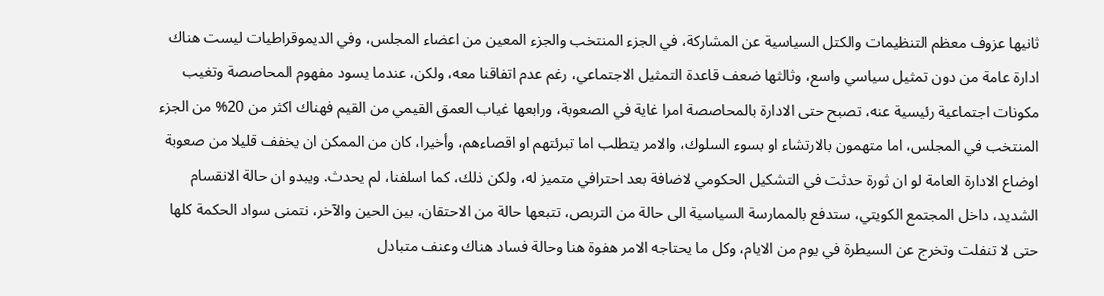ثانيها عزوف معظم التنظيمات والكتل السياسية عن المشاركة، في الجزء المنتخب والجزء المعين من اعضاء المجلس، وفي الديموقراطيات ليست هناك ادارة عامة من دون تمثيل سياسي واسع، وثالثها ضعف قاعدة التمثيل الاجتماعي، رغم عدم اتفاقنا معه، ولكن، عندما يسود مفهوم المحاصصة وتغيب مكونات اجتماعية رئيسية عنه، تصبح حتى الادارة بالمحاصصة امرا غاية في الصعوبة، ورابعها غياب العمق القيمي من القيم فهناك اكثر من 20% من الجزء المنتخب في المجلس، اما متهمون بالارتشاء او بسوء السلوك، والامر يتطلب اما تبرئتهم او اقصاءهم، وأخيرا، كان من الممكن ان يخفف قليلا من صعوبة اوضاع الادارة العامة لو ان ثورة حدثت في التشكيل الحكومي لاضافة بعد احترافي متميز له، ولكن ذلك، كما اسلفنا، لم يحدث. ويبدو ان حالة الانقسام الشديد، داخل المجتمع الكويتي، ستدفع بالممارسة السياسية الى حالة من التربص، تتبعها حالة من الاحتقان، بين الحين والآخر، نتمنى سواد الحكمة كلها حتى لا تنفلت وتخرج عن السيطرة في يوم من الايام، وكل ما يحتاجه الامر هفوة هنا وحالة فساد هناك وعنف متبادل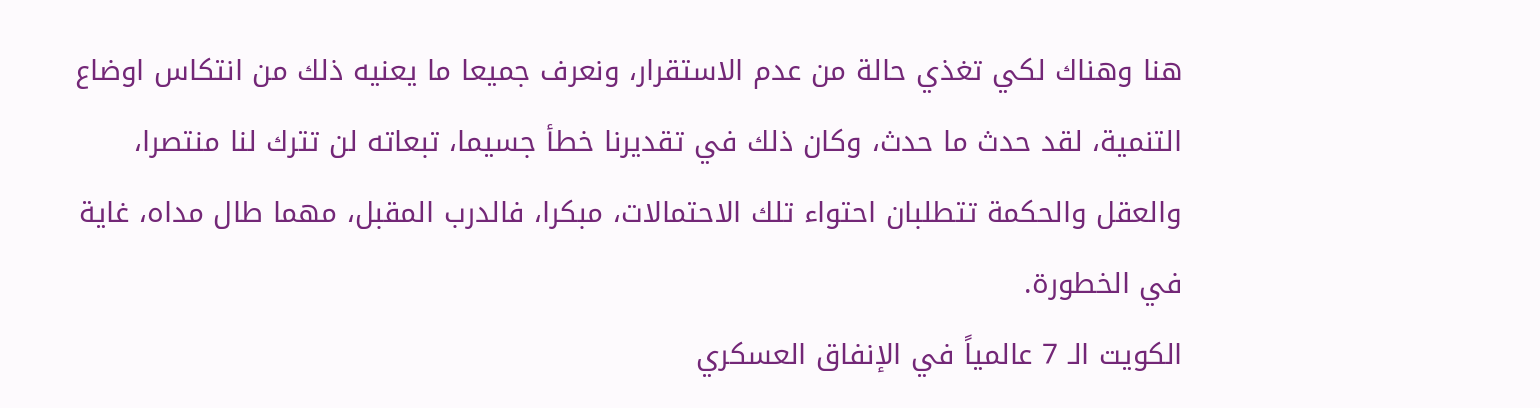هنا وهناك لكي تغذي حالة من عدم الاستقرار، ونعرف جميعا ما يعنيه ذلك من انتكاس اوضاع التنمية، لقد حدث ما حدث، وكان ذلك في تقديرنا خطأ جسيما، تبعاته لن تترك لنا منتصرا، والعقل والحكمة تتطلبان احتواء تلك الاحتمالات، مبكرا، فالدرب المقبل، مهما طال مداه، غاية في الخطورة.
الكويت الـ 7 عالمياً في الإنفاق العسكري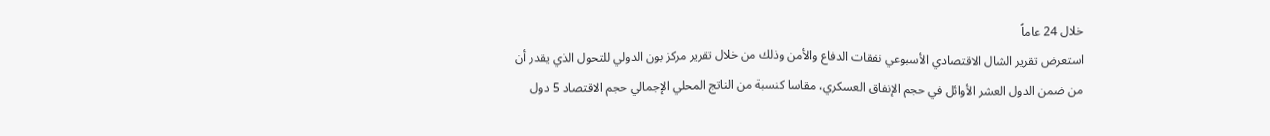خلال 24 عاماً
استعرض تقرير الشال الاقتصادي الأسبوعي نفقات الدفاع والأمن وذلك من خلال تقرير مركز بون الدولي للتحول الذي يقدر أن من ضمن الدول العشر الأوائل في حجم الإنفاق العسكري، مقاسا كنسبة من الناتج المحلي الإجمالي حجم الاقتصاد 5 دول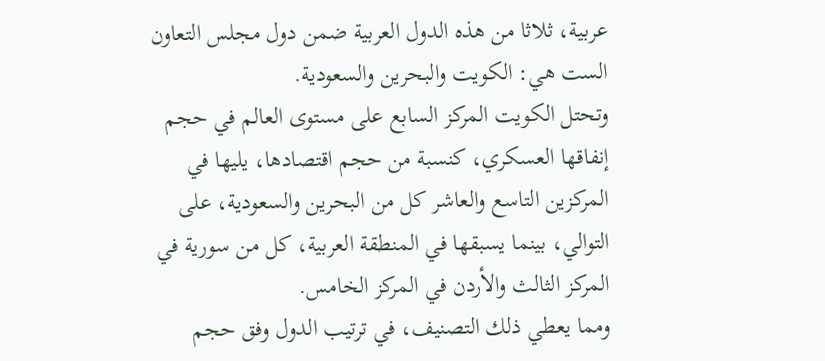عربية، ثلاثا من هذه الدول العربية ضمن دول مجلس التعاون الست هي: الكويت والبحرين والسعودية.
وتحتل الكويت المركز السابع على مستوى العالم في حجم إنفاقها العسكري، كنسبة من حجم اقتصادها، يليها في المركزين التاسع والعاشر كل من البحرين والسعودية، على التوالي، بينما يسبقها في المنطقة العربية، كل من سورية في المركز الثالث والأردن في المركز الخامس.
ومما يعطي ذلك التصنيف، في ترتيب الدول وفق حجم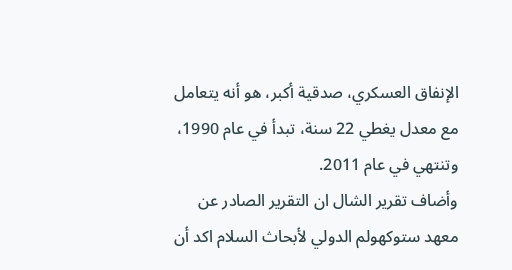الإنفاق العسكري، صدقية أكبر، هو أنه يتعامل مع معدل يغطي 22 سنة، تبدأ في عام 1990، وتنتهي في عام 2011.
وأضاف تقرير الشال ان التقرير الصادر عن معهد ستوكهولم الدولي لأبحاث السلام اكد أن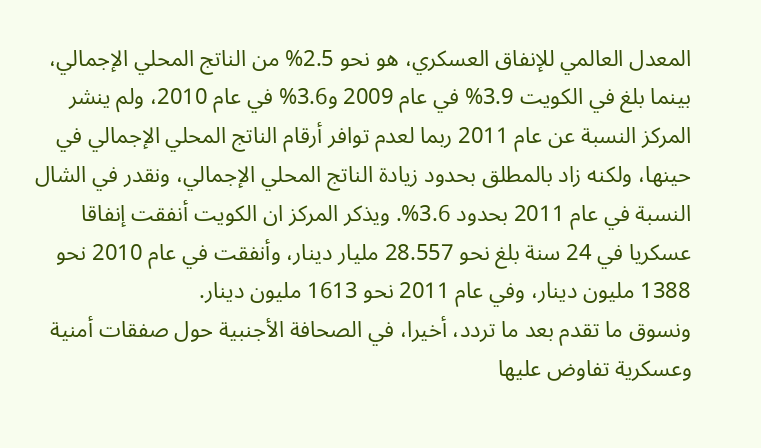المعدل العالمي للإنفاق العسكري، هو نحو 2.5% من الناتج المحلي الإجمالي، بينما بلغ في الكويت 3.9% في عام 2009 و3.6% في عام 2010، ولم ينشر المركز النسبة عن عام 2011 ربما لعدم توافر أرقام الناتج المحلي الإجمالي في حينها، ولكنه زاد بالمطلق بحدود زيادة الناتج المحلي الإجمالي، ونقدر في الشال النسبة في عام 2011 بحدود 3.6%. ويذكر المركز ان الكويت أنفقت إنفاقا عسكريا في 24 سنة بلغ نحو 28.557 مليار دينار، وأنفقت في عام 2010 نحو 1388 مليون دينار، وفي عام 2011 نحو 1613 مليون دينار.
ونسوق ما تقدم بعد ما تردد، أخيرا، في الصحافة الأجنبية حول صفقات أمنية وعسكرية تفاوض عليها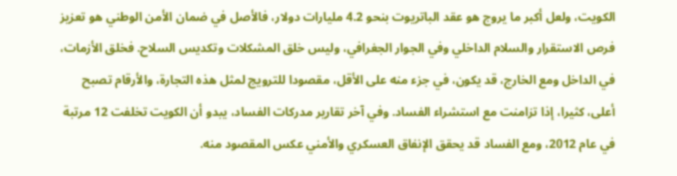الكويت، ولعل أكبر ما يروج هو عقد الباتريوت بنحو 4.2 مليارات دولار، فالأصل في ضمان الأمن الوطني هو تعزيز فرص الاستقرار والسلام الداخلي وفي الجوار الجغرافي، وليس خلق المشكلات وتكديس السلاح. فخلق الأزمات، في الداخل ومع الخارج، قد يكون، في جزء منه على الأقل، مقصودا للترويج لمثل هذه التجارة، والأرقام تصبح أعلى، كثيرا، إذا تزامنت مع استشراء الفساد. وفي آخر تقارير مدركات الفساد، يبدو أن الكويت تخلفت 12 مرتبة في عام 2012، ومع الفساد قد يحقق الإنفاق العسكري والأمني عكس المقصود منه.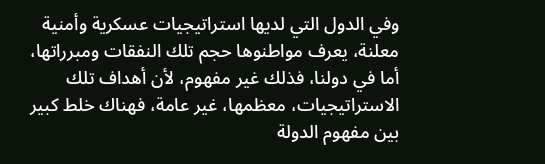وفي الدول التي لديها استراتيجيات عسكرية وأمنية معلنة، يعرف مواطنوها حجم تلك النفقات ومبرراتها، أما في دولنا، فذلك غير مفهوم، لأن أهداف تلك الاستراتيجيات، معظمها، غير عامة، فهناك خلط كبير بين مفهوم الدولة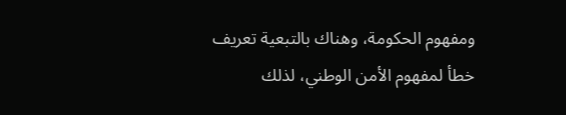ومفهوم الحكومة، وهناك بالتبعية تعريف خطأ لمفهوم الأمن الوطني، لذلك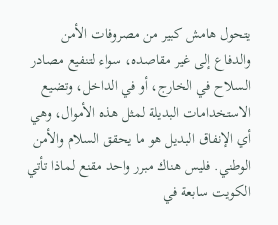يتحول هامش كبير من مصروفات الأمن والدفاع إلى غير مقاصده، سواء لتنفيع مصادر السلاح في الخارج، أو في الداخل، وتضيع الاستخدامات البديلة لمثل هذه الأموال، وهي أي الإنفاق البديل هو ما يحقق السلام والأمن الوطني. فليس هناك مبرر واحد مقنع لماذا تأتي الكويت سابعة في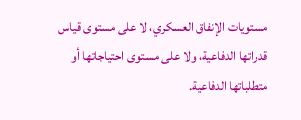مستويات الإنفاق العسكري، لا على مستوى قياس قدراتها الدفاعية، ولا على مستوى احتياجاتها أو متطلباتها الدفاعية.